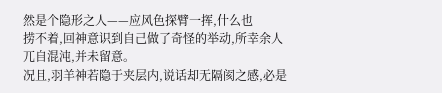然是个隐形之人——应风色探臂一挥,什么也
捞不着,回神意识到自己做了奇怪的举动,所幸余人兀自混沌,并未留意。
况且,羽羊神若隐于夹层内,说话却无隔阂之感,必是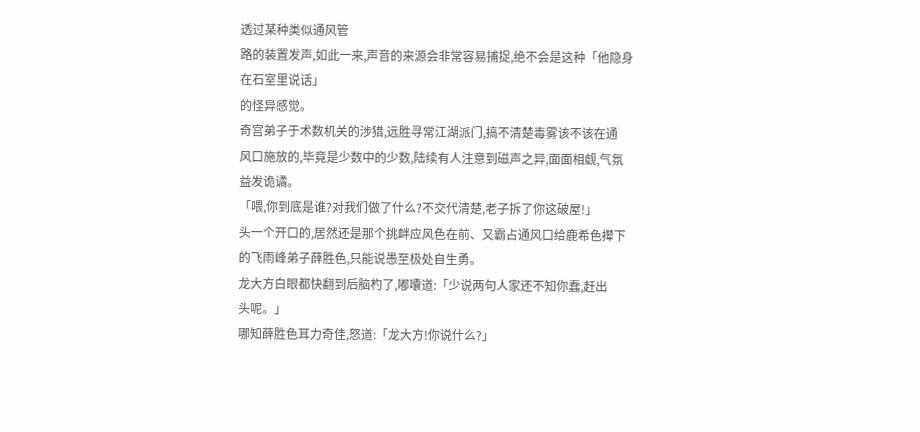透过某种类似通风管
路的装置发声,如此一来,声音的来源会非常容易捕捉,绝不会是这种「他隐身
在石室里说话」
的怪异感觉。
奇宫弟子于术数机关的涉猎,远胜寻常江湖派门,搞不清楚毒雾该不该在通
风口施放的,毕竟是少数中的少数,陆续有人注意到磁声之异,面面相觑,气氛
益发诡谲。
「喂,你到底是谁?对我们做了什么?不交代清楚,老子拆了你这破屋!」
头一个开口的,居然还是那个挑衅应风色在前、又霸占通风口给鹿希色撵下
的飞雨峰弟子薛胜色,只能说愚至极处自生勇。
龙大方白眼都快翻到后脑杓了,嘟囔道:「少说两句人家还不知你蠢,赶出
头呢。」
哪知薛胜色耳力奇佳,怒道:「龙大方!你说什么?」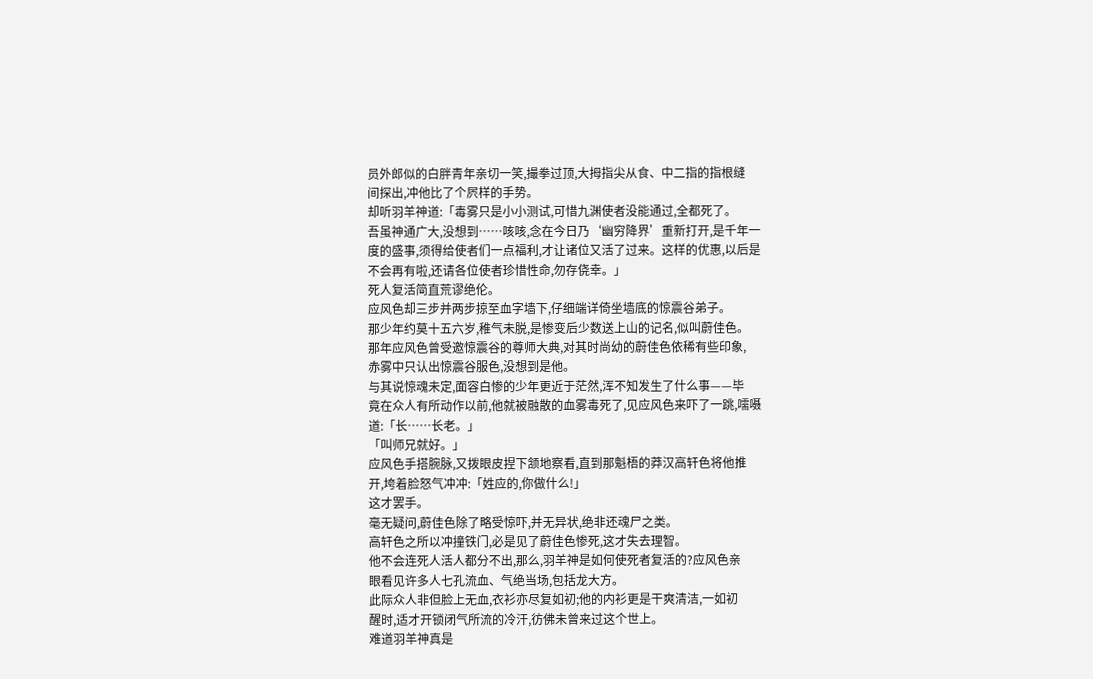员外郎似的白胖青年亲切一笑,撮拳过顶,大拇指尖从食、中二指的指根缝
间探出,冲他比了个屄样的手势。
却听羽羊神道:「毒雾只是小小测试,可惜九渊使者没能通过,全都死了。
吾虽神通广大,没想到……咳咳,念在今日乃‘幽穷降界’重新打开,是千年一
度的盛事,须得给使者们一点福利,才让诸位又活了过来。这样的优惠,以后是
不会再有啦,还请各位使者珍惜性命,勿存侥幸。」
死人复活简直荒谬绝伦。
应风色却三步并两步掠至血字墙下,仔细端详倚坐墙底的惊震谷弟子。
那少年约莫十五六岁,稚气未脱,是惨变后少数送上山的记名,似叫蔚佳色。
那年应风色曾受邀惊震谷的尊师大典,对其时尚幼的蔚佳色依稀有些印象,
赤雾中只认出惊震谷服色,没想到是他。
与其说惊魂未定,面容白惨的少年更近于茫然,浑不知发生了什么事——毕
竟在众人有所动作以前,他就被融散的血雾毒死了,见应风色来吓了一跳,嚅嗫
道:「长……长老。」
「叫师兄就好。」
应风色手搭腕脉,又拨眼皮捏下颔地察看,直到那魁梧的莽汉高轩色将他推
开,垮着脸怒气冲冲:「姓应的,你做什么!」
这才罢手。
毫无疑问,蔚佳色除了略受惊吓,并无异状,绝非还魂尸之类。
高轩色之所以冲撞铁门,必是见了蔚佳色惨死,这才失去理智。
他不会连死人活人都分不出,那么,羽羊神是如何使死者复活的?应风色亲
眼看见许多人七孔流血、气绝当场,包括龙大方。
此际众人非但脸上无血,衣衫亦尽复如初;他的内衫更是干爽清洁,一如初
醒时,适才开锁闭气所流的冷汗,彷佛未曾来过这个世上。
难道羽羊神真是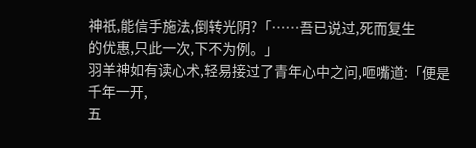神祇,能信手施法,倒转光阴?「……吾已说过,死而复生
的优惠,只此一次,下不为例。」
羽羊神如有读心术,轻易接过了青年心中之问,咂嘴道:「便是千年一开,
五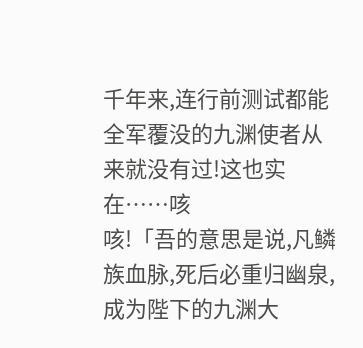千年来,连行前测试都能全军覆没的九渊使者从来就没有过!这也实在……咳
咳!「吾的意思是说,凡鳞族血脉,死后必重归幽泉,成为陛下的九渊大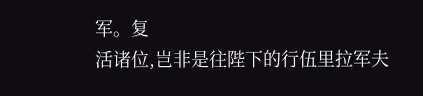军。复
活诸位,岂非是往陛下的行伍里拉军夫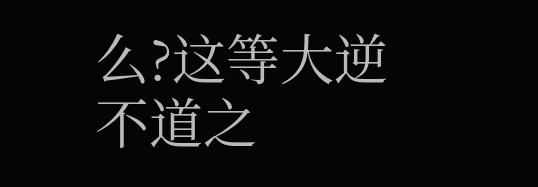么?这等大逆不道之